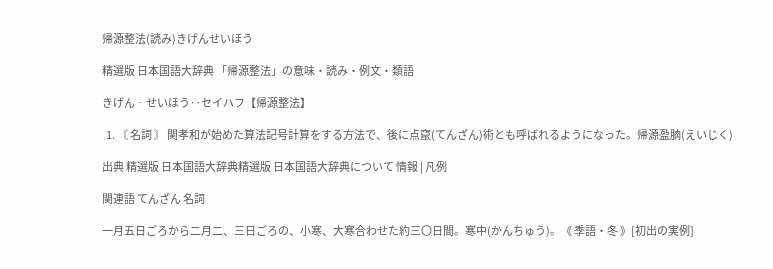帰源整法(読み)きげんせいほう

精選版 日本国語大辞典 「帰源整法」の意味・読み・例文・類語

きげん‐せいほう‥セイハフ【帰源整法】

  1. 〘 名詞 〙 関孝和が始めた算法記号計算をする方法で、後に点竄(てんざん)術とも呼ばれるようになった。帰源盈朒(えいじく)

出典 精選版 日本国語大辞典精選版 日本国語大辞典について 情報 | 凡例

関連語 てんざん 名詞

一月五日ごろから二月二、三日ごろの、小寒、大寒合わせた約三〇日間。寒中(かんちゅう)。《 季語・冬 》[初出の実例]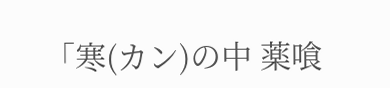「寒(カン)の中 薬喰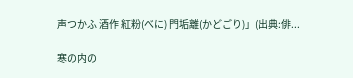声つかふ 酒作 紅粉(べに) 門垢離(かどごり)」(出典:俳...

寒の内の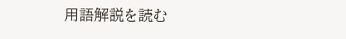用語解説を読む